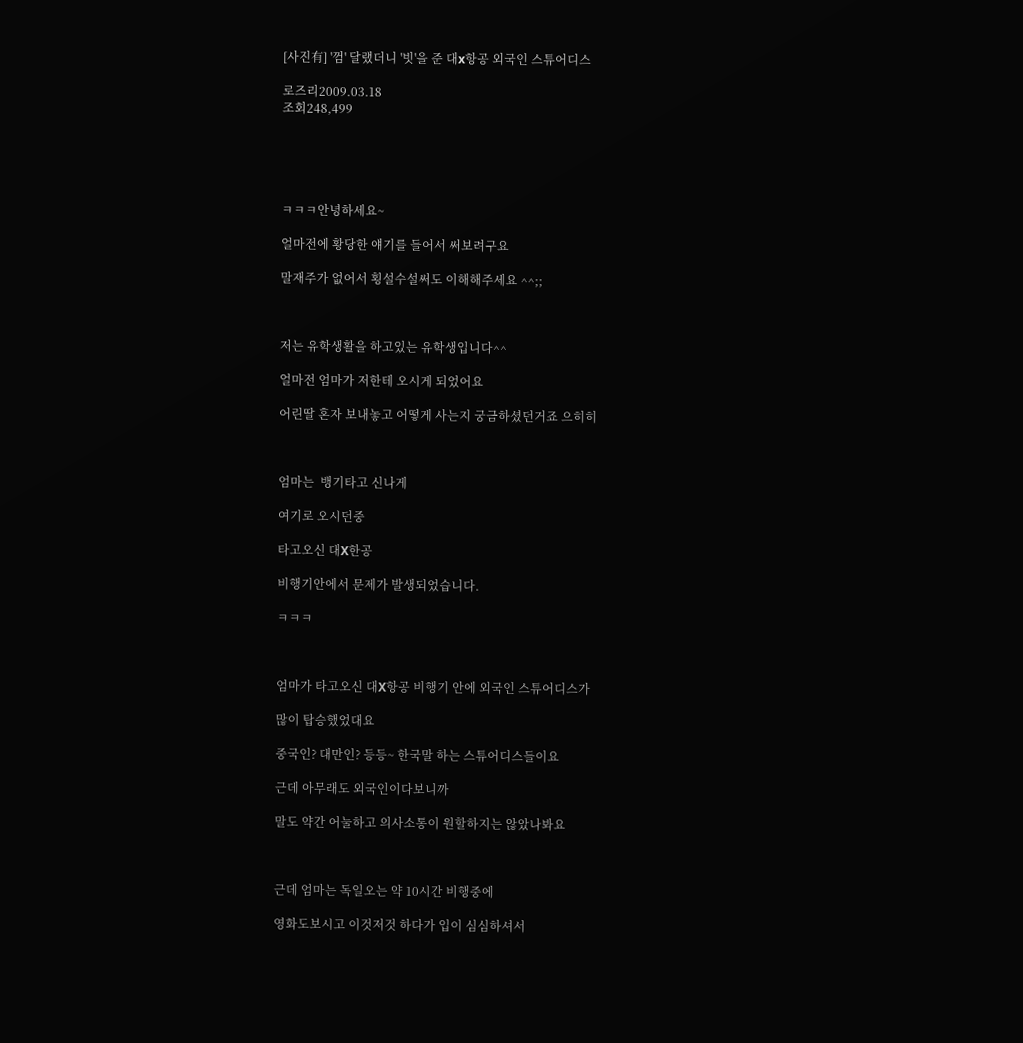[사진有] '껌' 달랬더니 '빗'을 준 대x항공 외국인 스튜어디스

로즈리2009.03.18
조회248,499





ㅋㅋㅋ안녕하세요~

얼마전에 황당한 얘기를 들어서 써보려구요

말재주가 없어서 횡설수설써도 이해해주세요 ^^;;



저는 유학생활을 하고있는 유학생입니다^^

얼마전 엄마가 저한테 오시게 되었어요

어린딸 혼자 보내놓고 어떻게 사는지 궁금하셨던거죠 으히히



엄마는  뱅기타고 신나게

여기로 오시던중

타고오신 대X한공

비행기안에서 문제가 발생되었습니다.

ㅋㅋㅋ



엄마가 타고오신 대X항공 비행기 안에 외국인 스튜어디스가

많이 탑승했었대요

중국인? 대만인? 등등~ 한국말 하는 스튜어디스들이요

근데 아무래도 외국인이다보니까

말도 약간 어눌하고 의사소통이 원할하지는 않았나봐요



근데 엄마는 독일오는 약 10시간 비행중에

영화도보시고 이것저것 하다가 입이 심심하셔서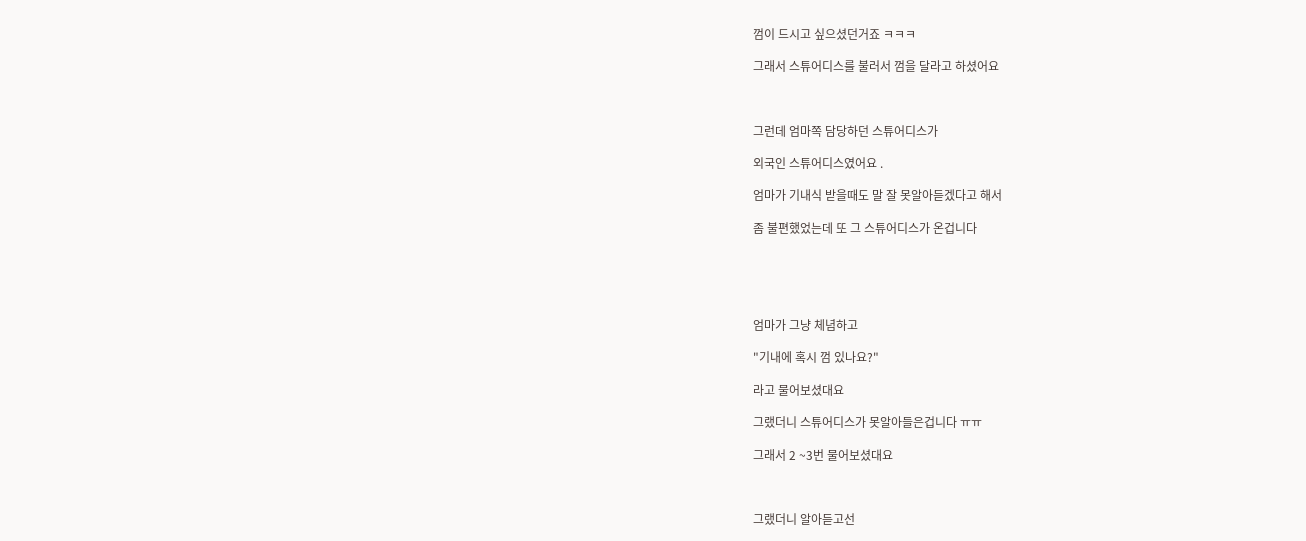껌이 드시고 싶으셨던거죠 ㅋㅋㅋ

그래서 스튜어디스를 불러서 껌을 달라고 하셨어요



그런데 엄마쪽 담당하던 스튜어디스가

외국인 스튜어디스였어요 .

엄마가 기내식 받을때도 말 잘 못알아듣겠다고 해서

좀 불편했었는데 또 그 스튜어디스가 온겁니다





엄마가 그냥 체념하고

"기내에 혹시 껌 있나요?"

라고 물어보셨대요

그랬더니 스튜어디스가 못알아들은겁니다 ㅠㅠ

그래서 2 ~3번 물어보셨대요



그랬더니 알아듣고선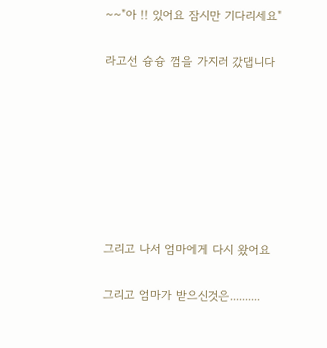~~"아 !! 있어요 잠시만 기다리세요"

라고선 슝슝 껌을 가지러 갔댑니다







그리고 나서 엄마에게 다시 왔어요

그리고 엄마가 받으신것은..........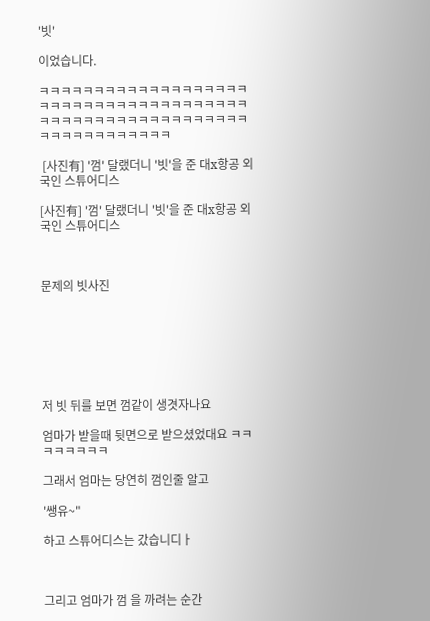'빗'

이었습니다.

ㅋㅋㅋㅋㅋㅋㅋㅋㅋㅋㅋㅋㅋㅋㅋㅋㅋㅋㅋㅋㅋㅋㅋㅋㅋㅋㅋㅋㅋㅋㅋㅋㅋㅋㅋㅋㅋㅋㅋㅋㅋㅋㅋㅋㅋㅋㅋㅋㅋㅋㅋㅋㅋㅋㅋㅋㅋㅋㅋㅋㅋㅋㅋㅋㅋㅋㅋㅋㅋ

 [사진有] '껌' 달랬더니 '빗'을 준 대x항공 외국인 스튜어디스

[사진有] '껌' 달랬더니 '빗'을 준 대x항공 외국인 스튜어디스



문제의 빗사진







저 빗 뒤를 보면 껌같이 생겻자나요

엄마가 받을때 뒷면으로 받으셨었대요 ㅋㅋㅋㅋㅋㅋㅋㅋ

그래서 엄마는 당연히 껌인줄 알고

'쌩유~"

하고 스튜어디스는 갔습니디ㅏ



그리고 엄마가 껌 을 까려는 순간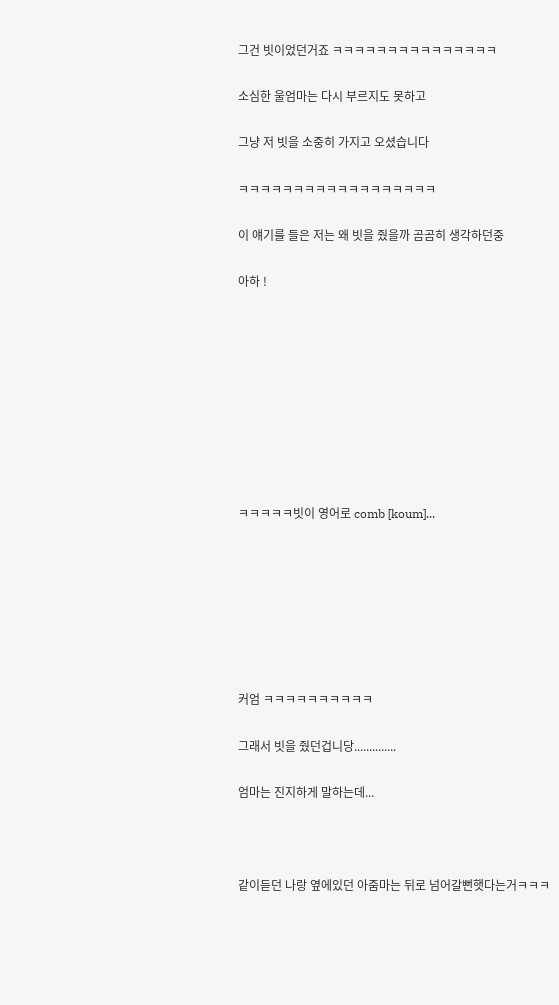그건 빗이었던거죠 ㅋㅋㅋㅋㅋㅋㅋㅋㅋㅋㅋㅋㅋㅋㅋ

소심한 울엄마는 다시 부르지도 못하고

그냥 저 빗을 소중히 가지고 오셨습니다

ㅋㅋㅋㅋㅋㅋㅋㅋㅋㅋㅋㅋㅋㅋㅋㅋㅋㅋ

이 얘기를 들은 저는 왜 빗을 줬을까 곰곰히 생각하던중

아하 !









ㅋㅋㅋㅋㅋ빗이 영어로 comb [koum]...







커엄 ㅋㅋㅋㅋㅋㅋㅋㅋㅋㅋ

그래서 빗을 줬던겁니당..............

엄마는 진지하게 말하는데...



같이듣던 나랑 옆에있던 아줌마는 뒤로 넘어갈뻔햇다는거ㅋㅋㅋ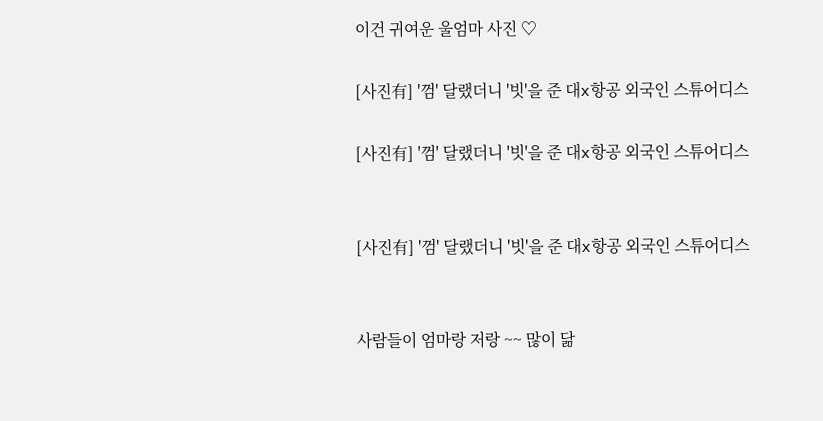이건 귀여운 울엄마 사진 ♡

[사진有] '껌' 달랬더니 '빗'을 준 대x항공 외국인 스튜어디스

[사진有] '껌' 달랬더니 '빗'을 준 대x항공 외국인 스튜어디스


[사진有] '껌' 달랬더니 '빗'을 준 대x항공 외국인 스튜어디스


사람들이 엄마랑 저랑 ~~ 많이 닮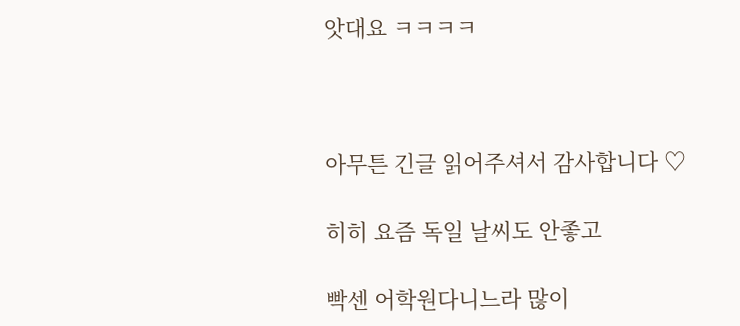앗대요 ㅋㅋㅋㅋ



아무튼 긴글 읽어주셔서 감사합니다 ♡

히히 요즘 독일 날씨도 안좋고

빡센 어학원다니느라 많이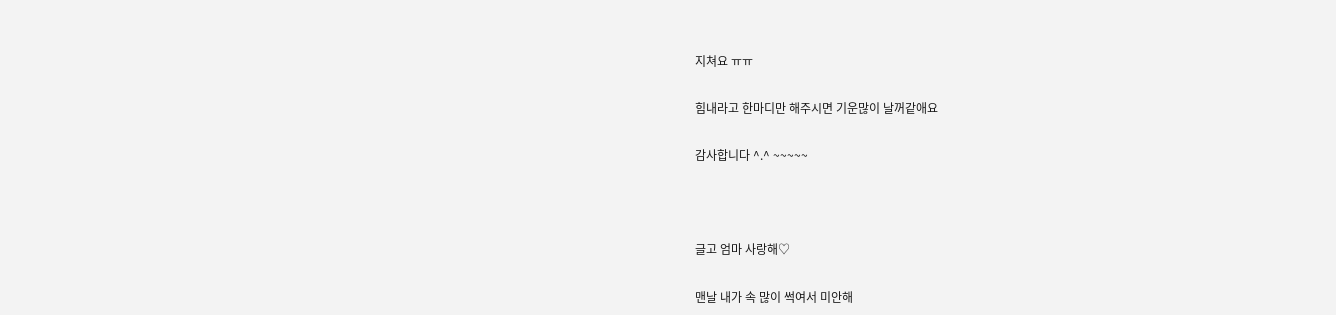지쳐요 ㅠㅠ

힘내라고 한마디만 해주시면 기운많이 날꺼같애요

감사합니다 ^.^ ~~~~~



글고 엄마 사랑해♡

맨날 내가 속 많이 썩여서 미안해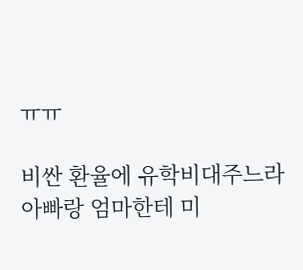ㅠㅠ

비싼 환율에 유학비대주느라 아빠랑 엄마한테 미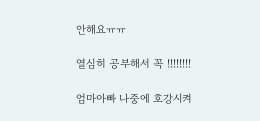안해요ㅠㅠ

열심히 공부해서 꼭 !!!!!!!!

엄마아빠 나중에 호강시켜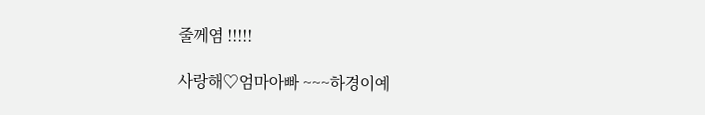줄께염 !!!!!

사랑해♡엄마아빠 ~~~하경이예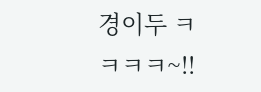경이두 ㅋㅋㅋㅋ~!!